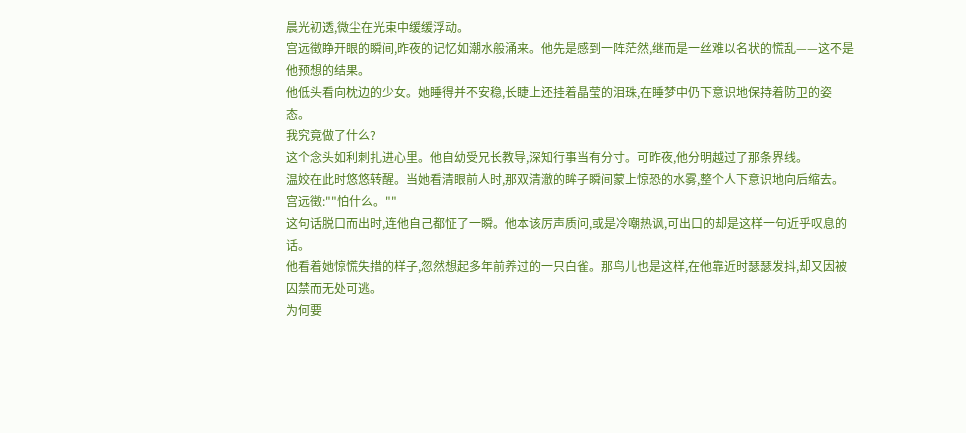晨光初透,微尘在光束中缓缓浮动。
宫远徵睁开眼的瞬间,昨夜的记忆如潮水般涌来。他先是感到一阵茫然,继而是一丝难以名状的慌乱——这不是他预想的结果。
他低头看向枕边的少女。她睡得并不安稳,长睫上还挂着晶莹的泪珠,在睡梦中仍下意识地保持着防卫的姿态。
我究竟做了什么?
这个念头如利刺扎进心里。他自幼受兄长教导,深知行事当有分寸。可昨夜,他分明越过了那条界线。
温姣在此时悠悠转醒。当她看清眼前人时,那双清澈的眸子瞬间蒙上惊恐的水雾,整个人下意识地向后缩去。
宫远徵:""怕什么。""
这句话脱口而出时,连他自己都怔了一瞬。他本该厉声质问,或是冷嘲热讽,可出口的却是这样一句近乎叹息的话。
他看着她惊慌失措的样子,忽然想起多年前养过的一只白雀。那鸟儿也是这样,在他靠近时瑟瑟发抖,却又因被囚禁而无处可逃。
为何要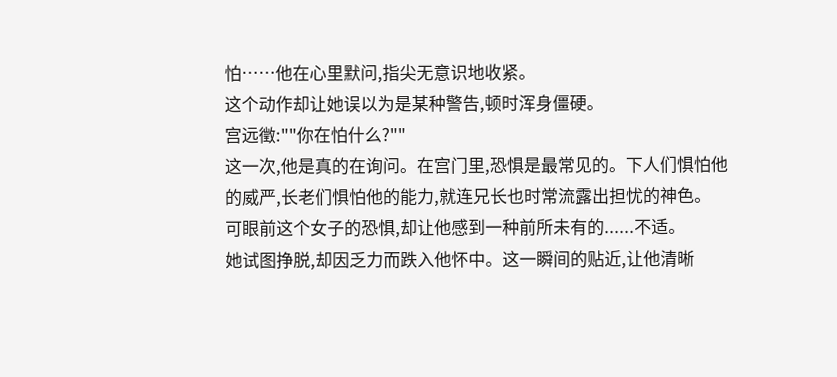怕……他在心里默问,指尖无意识地收紧。
这个动作却让她误以为是某种警告,顿时浑身僵硬。
宫远徵:""你在怕什么?""
这一次,他是真的在询问。在宫门里,恐惧是最常见的。下人们惧怕他的威严,长老们惧怕他的能力,就连兄长也时常流露出担忧的神色。
可眼前这个女子的恐惧,却让他感到一种前所未有的......不适。
她试图挣脱,却因乏力而跌入他怀中。这一瞬间的贴近,让他清晰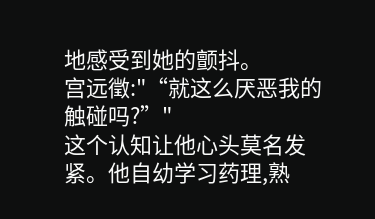地感受到她的颤抖。
宫远徵:"“就这么厌恶我的触碰吗?”"
这个认知让他心头莫名发紧。他自幼学习药理,熟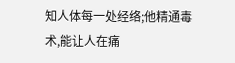知人体每一处经络;他精通毒术,能让人在痛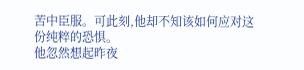苦中臣服。可此刻,他却不知该如何应对这份纯粹的恐惧。
他忽然想起昨夜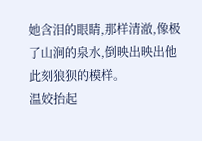她含泪的眼睛,那样清澈,像极了山涧的泉水,倒映出映出他此刻狼狈的模样。
温姣抬起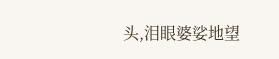头,泪眼婆娑地望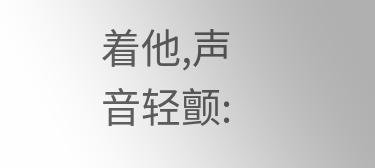着他,声音轻颤: